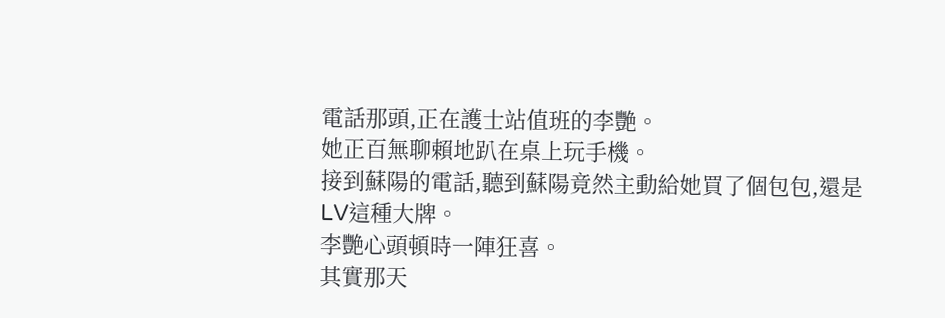電話那頭,正在護士站值班的李艷。
她正百無聊賴地趴在桌上玩手機。
接到蘇陽的電話,聽到蘇陽竟然主動給她買了個包包,還是LV這種大牌。
李艷心頭頓時一陣狂喜。
其實那天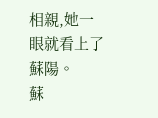相親,她一眼就看上了蘇陽。
蘇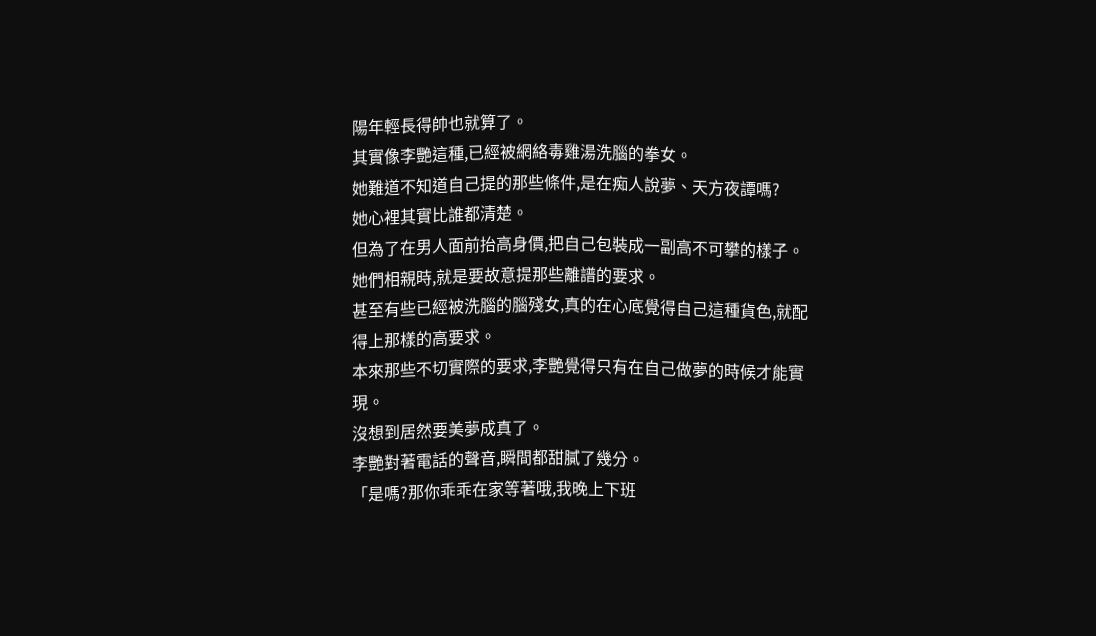陽年輕長得帥也就算了。
其實像李艷這種,已經被網絡毒雞湯洗腦的拳女。
她難道不知道自己提的那些條件,是在痴人說夢、天方夜譚嗎?
她心裡其實比誰都清楚。
但為了在男人面前抬高身價,把自己包裝成一副高不可攀的樣子。
她們相親時,就是要故意提那些離譜的要求。
甚至有些已經被洗腦的腦殘女,真的在心底覺得自己這種貨色,就配得上那樣的高要求。
本來那些不切實際的要求,李艷覺得只有在自己做夢的時候才能實現。
沒想到居然要美夢成真了。
李艷對著電話的聲音,瞬間都甜膩了幾分。
「是嗎?那你乖乖在家等著哦,我晚上下班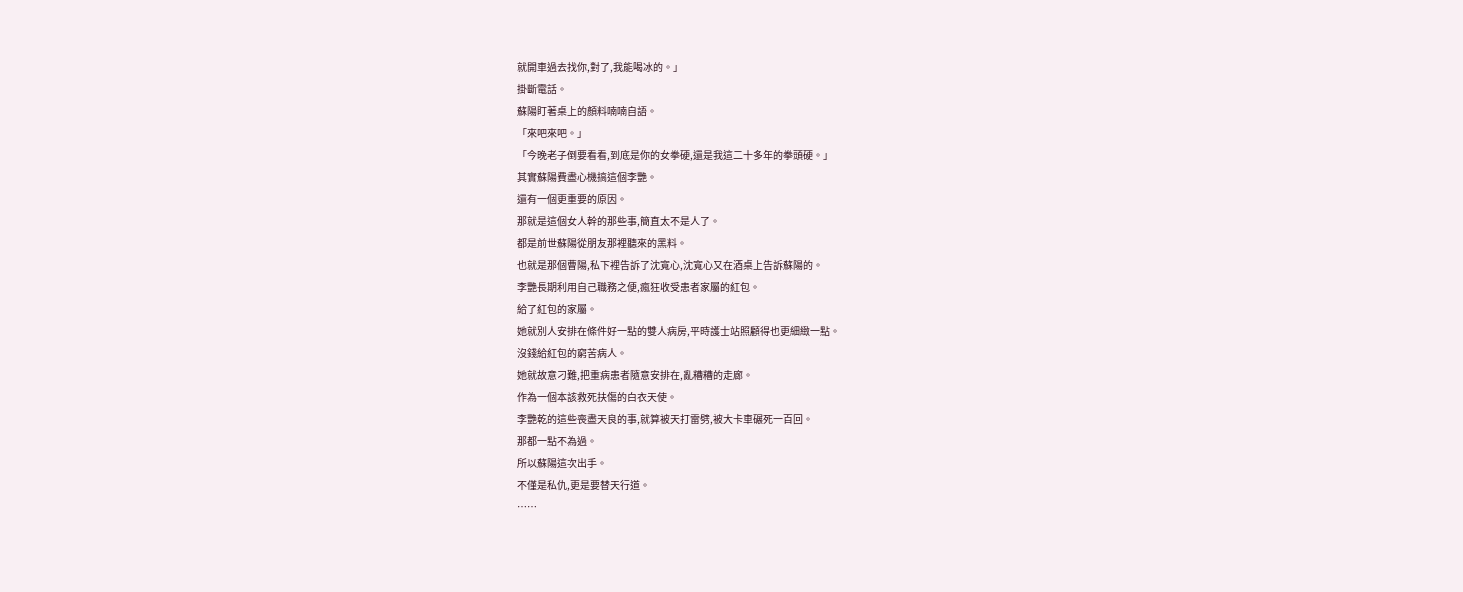就開車過去找你,對了,我能喝冰的。」
掛斷電話。
蘇陽盯著桌上的顏料喃喃自語。
「來吧來吧。」
「今晚老子倒要看看,到底是你的女拳硬,還是我這二十多年的拳頭硬。」
其實蘇陽費盡心機搞這個李艷。
還有一個更重要的原因。
那就是這個女人幹的那些事,簡直太不是人了。
都是前世蘇陽從朋友那裡聽來的黑料。
也就是那個曹陽,私下裡告訴了沈寬心,沈寬心又在酒桌上告訴蘇陽的。
李艷長期利用自己職務之便,瘋狂收受患者家屬的紅包。
給了紅包的家屬。
她就別人安排在條件好一點的雙人病房,平時護士站照顧得也更細緻一點。
沒錢給紅包的窮苦病人。
她就故意刁難,把重病患者隨意安排在,亂糟糟的走廊。
作為一個本該救死扶傷的白衣天使。
李艷乾的這些喪盡天良的事,就算被天打雷劈,被大卡車碾死一百回。
那都一點不為過。
所以蘇陽這次出手。
不僅是私仇,更是要替天行道。
……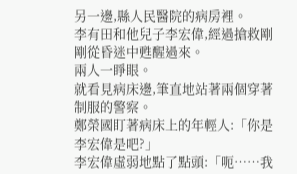另一邊,縣人民醫院的病房裡。
李有田和他兒子李宏偉,經過搶救剛剛從昏迷中甦醒過來。
兩人一睜眼。
就看見病床邊,筆直地站著兩個穿著制服的警察。
鄭榮國盯著病床上的年輕人:「你是李宏偉是吧?」
李宏偉虛弱地點了點頭:「呃……我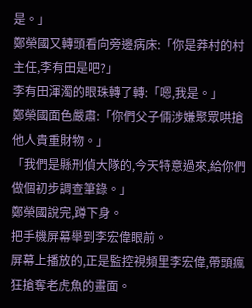是。」
鄭榮國又轉頭看向旁邊病床:「你是莽村的村主任,李有田是吧?」
李有田渾濁的眼珠轉了轉:「嗯,我是。」
鄭榮國面色嚴肅:「你們父子倆涉嫌聚眾哄搶他人貴重財物。」
「我們是縣刑偵大隊的,今天特意過來,給你們做個初步調查筆錄。」
鄭榮國說完,蹲下身。
把手機屏幕舉到李宏偉眼前。
屏幕上播放的,正是監控視頻里李宏偉,帶頭瘋狂搶奪老虎魚的畫面。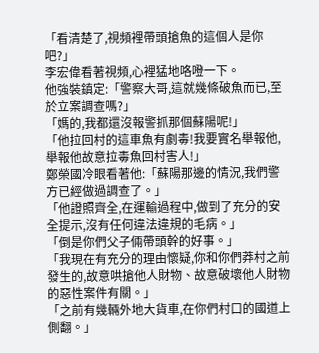「看清楚了,視頻裡帶頭搶魚的這個人是你吧?」
李宏偉看著視頻,心裡猛地咯噔一下。
他強裝鎮定:「警察大哥,這就幾條破魚而已,至於立案調查嗎?」
「媽的,我都還沒報警抓那個蘇陽呢!」
「他拉回村的這車魚有劇毒!我要實名舉報他,舉報他故意拉毒魚回村害人!」
鄭榮國冷眼看著他:「蘇陽那邊的情況,我們警方已經做過調查了。」
「他證照齊全,在運輸過程中,做到了充分的安全提示,沒有任何違法違規的毛病。」
「倒是你們父子倆帶頭幹的好事。」
「我現在有充分的理由懷疑,你和你們莽村之前發生的,故意哄搶他人財物、故意破壞他人財物的惡性案件有關。」
「之前有幾輛外地大貨車,在你們村口的國道上側翻。」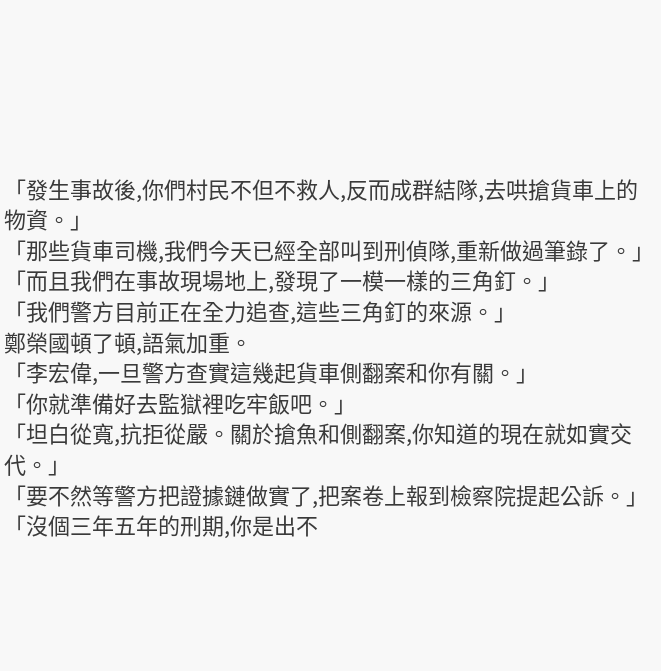「發生事故後,你們村民不但不救人,反而成群結隊,去哄搶貨車上的物資。」
「那些貨車司機,我們今天已經全部叫到刑偵隊,重新做過筆錄了。」
「而且我們在事故現場地上,發現了一模一樣的三角釘。」
「我們警方目前正在全力追查,這些三角釘的來源。」
鄭榮國頓了頓,語氣加重。
「李宏偉,一旦警方查實這幾起貨車側翻案和你有關。」
「你就準備好去監獄裡吃牢飯吧。」
「坦白從寬,抗拒從嚴。關於搶魚和側翻案,你知道的現在就如實交代。」
「要不然等警方把證據鏈做實了,把案卷上報到檢察院提起公訴。」
「沒個三年五年的刑期,你是出不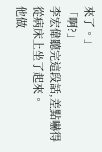來了。」
「啊?」
李宏偉聽完這段話,差點嚇得從病床上坐了起來。
他做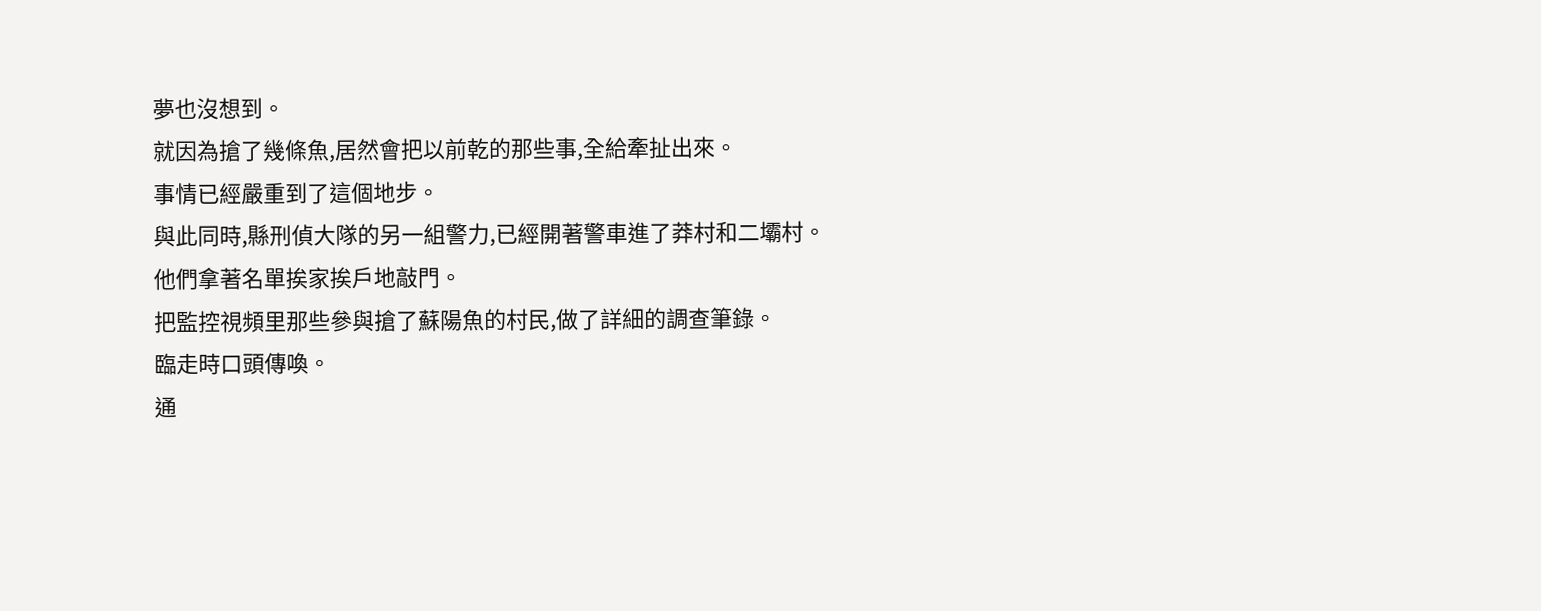夢也沒想到。
就因為搶了幾條魚,居然會把以前乾的那些事,全給牽扯出來。
事情已經嚴重到了這個地步。
與此同時,縣刑偵大隊的另一組警力,已經開著警車進了莽村和二壩村。
他們拿著名單挨家挨戶地敲門。
把監控視頻里那些參與搶了蘇陽魚的村民,做了詳細的調查筆錄。
臨走時口頭傳喚。
通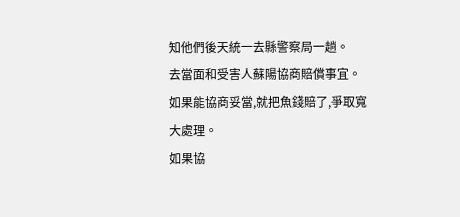知他們後天統一去縣警察局一趟。
去當面和受害人蘇陽協商賠償事宜。
如果能協商妥當,就把魚錢賠了,爭取寬大處理。
如果協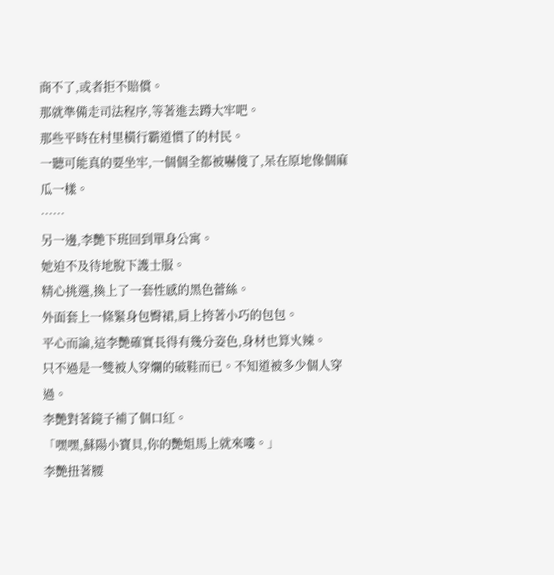商不了,或者拒不賠償。
那就準備走司法程序,等著進去蹲大牢吧。
那些平時在村里橫行霸道慣了的村民。
一聽可能真的要坐牢,一個個全都被嚇傻了,呆在原地像個麻瓜一樣。
……
另一邊,李艷下班回到單身公寓。
她迫不及待地脫下護士服。
精心挑選,換上了一套性感的黑色蕾絲。
外面套上一條緊身包臀裙,肩上挎著小巧的包包。
平心而論,這李艷確實長得有幾分姿色,身材也算火辣。
只不過是一雙被人穿爛的破鞋而已。不知道被多少個人穿過。
李艷對著鏡子補了個口紅。
「嘿嘿,蘇陽小寶貝,你的艷姐馬上就來嘍。」
李艷扭著腰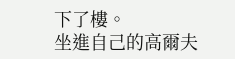下了樓。
坐進自己的高爾夫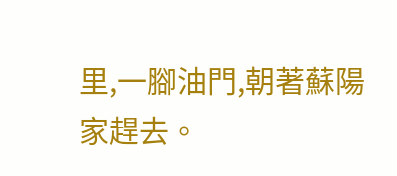里,一腳油門,朝著蘇陽家趕去。